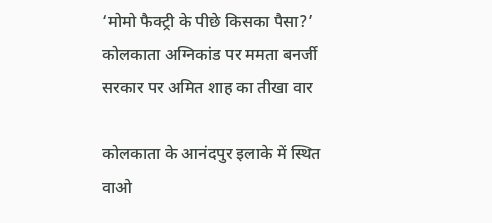‘मोमो फैक्ट्री के पीछे किसका पैसा?’ कोलकाता अग्निकांड पर ममता बनर्जी सरकार पर अमित शाह का तीखा वार

कोलकाता के आनंदपुर इलाके में स्थित वाओ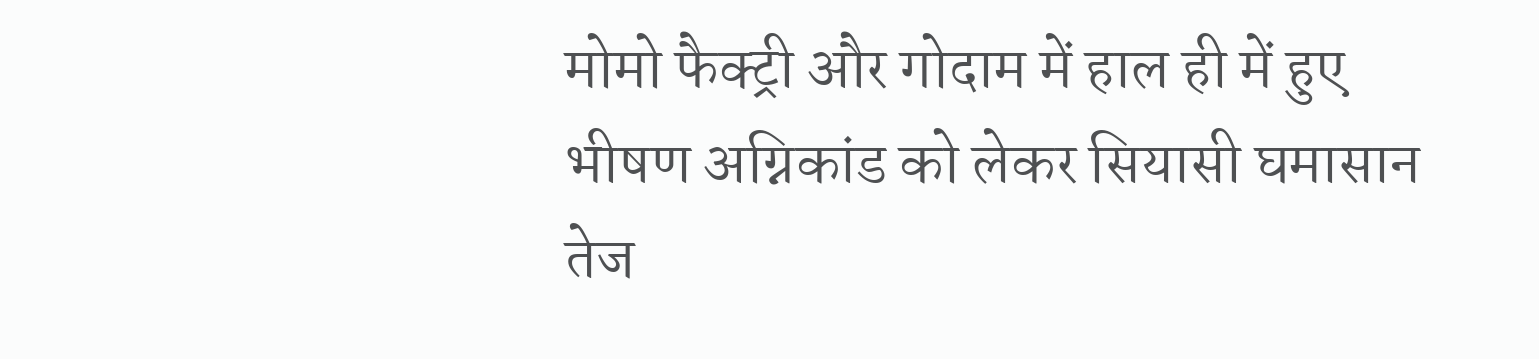मोमो फैक्ट्री और गोदाम में हाल ही में हुए भीषण अग्निकांड को लेकर सियासी घमासान तेज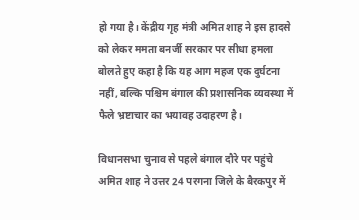हो गया है। केंद्रीय गृह मंत्री अमित शाह ने इस हादसे को लेकर ममता बनर्जी सरकार पर सीधा हमला बोलते हुए कहा है कि यह आग महज एक दुर्घटना नहीं, बल्कि पश्चिम बंगाल की प्रशासनिक व्यवस्था में फैले भ्रष्टाचार का भयावह उदाहरण है।

विधानसभा चुनाव से पहले बंगाल दौरे पर पहुंचे अमित शाह ने उत्तर 24 परगना जिले के बैरकपुर में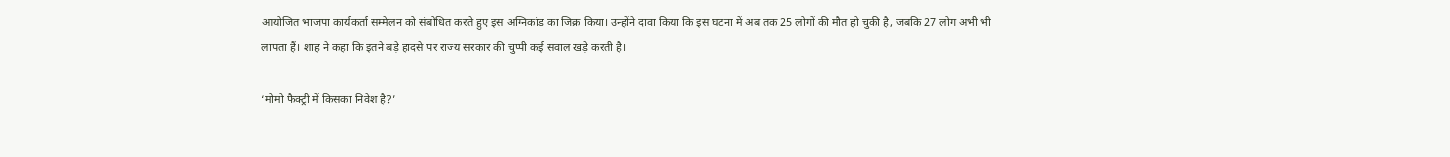आयोजित भाजपा कार्यकर्ता सम्मेलन को संबोधित करते हुए इस अग्निकांड का जिक्र किया। उन्होंने दावा किया कि इस घटना में अब तक 25 लोगों की मौत हो चुकी है, जबकि 27 लोग अभी भी लापता हैं। शाह ने कहा कि इतने बड़े हादसे पर राज्य सरकार की चुप्पी कई सवाल खड़े करती है।

‘मोमो फैक्ट्री में किसका निवेश है?’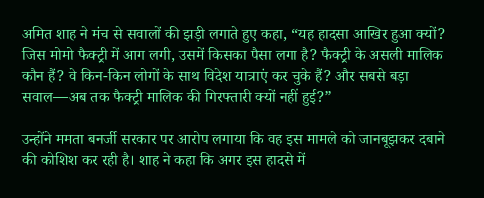अमित शाह ने मंच से सवालों की झड़ी लगाते हुए कहा, “यह हादसा आखिर हुआ क्यों? जिस मोमो फैक्ट्री में आग लगी, उसमें किसका पैसा लगा है? फैक्ट्री के असली मालिक कौन हैं? वे किन-किन लोगों के साथ विदेश यात्राएं कर चुके हैं? और सबसे बड़ा सवाल—अब तक फैक्ट्री मालिक की गिरफ्तारी क्यों नहीं हुई?”

उन्होंने ममता बनर्जी सरकार पर आरोप लगाया कि वह इस मामले को जानबूझकर दबाने की कोशिश कर रही है। शाह ने कहा कि अगर इस हादसे में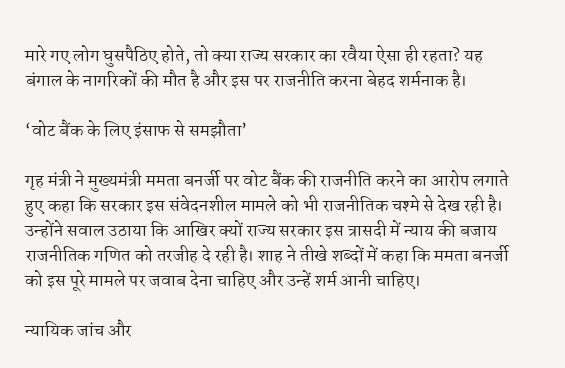मारे गए लोग घुसपैठिए होते, तो क्या राज्य सरकार का रवैया ऐसा ही रहता? यह बंगाल के नागरिकों की मौत है और इस पर राजनीति करना बेहद शर्मनाक है।

‘वोट बैंक के लिए इंसाफ से समझौता’

गृह मंत्री ने मुख्यमंत्री ममता बनर्जी पर वोट बैंक की राजनीति करने का आरोप लगाते हुए कहा कि सरकार इस संवेदनशील मामले को भी राजनीतिक चश्मे से देख रही है। उन्होंने सवाल उठाया कि आखिर क्यों राज्य सरकार इस त्रासदी में न्याय की बजाय राजनीतिक गणित को तरजीह दे रही है। शाह ने तीखे शब्दों में कहा कि ममता बनर्जी को इस पूरे मामले पर जवाब देना चाहिए और उन्हें शर्म आनी चाहिए।

न्यायिक जांच और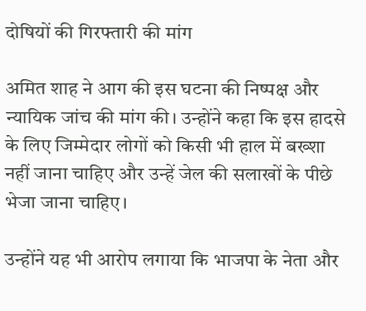दोषियों की गिरफ्तारी की मांग

अमित शाह ने आग की इस घटना की निष्पक्ष और न्यायिक जांच की मांग की। उन्होंने कहा कि इस हादसे के लिए जिम्मेदार लोगों को किसी भी हाल में बख्शा नहीं जाना चाहिए और उन्हें जेल की सलाखों के पीछे भेजा जाना चाहिए।

उन्होंने यह भी आरोप लगाया कि भाजपा के नेता और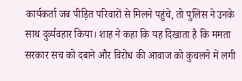कार्यकर्ता जब पीड़ित परिवारों से मिलने पहुंचे, तो पुलिस ने उनके साथ दुर्व्यवहार किया। शाह ने कहा कि यह दिखाता है कि ममता सरकार सच को दबाने और विरोध की आवाज को कुचलने में लगी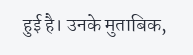हुई है। उनके मुताबिक,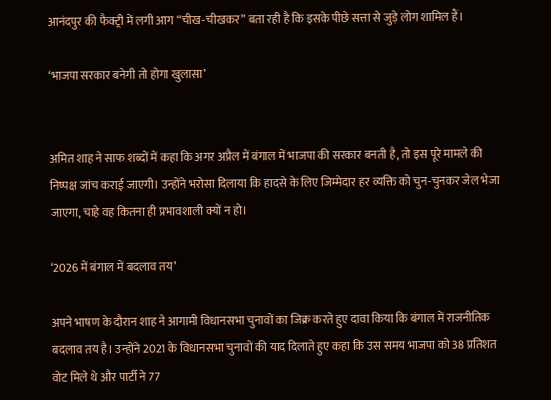आनंदपुर की फैक्ट्री में लगी आग “चीख-चीखकर” बता रही है कि इसके पीछे सत्ता से जुड़े लोग शामिल हैं।

‘भाजपा सरकार बनेगी तो होगा खुलासा’


अमित शाह ने साफ शब्दों में कहा कि अगर अप्रैल में बंगाल में भाजपा की सरकार बनती है, तो इस पूरे मामले की निष्पक्ष जांच कराई जाएगी। उन्होंने भरोसा दिलाया कि हादसे के लिए जिम्मेदार हर व्यक्ति को चुन-चुनकर जेल भेजा जाएगा, चाहे वह कितना ही प्रभावशाली क्यों न हो।

‘2026 में बंगाल में बदलाव तय’

अपने भाषण के दौरान शाह ने आगामी विधानसभा चुनावों का जिक्र करते हुए दावा किया कि बंगाल में राजनीतिक बदलाव तय है। उन्होंने 2021 के विधानसभा चुनावों की याद दिलाते हुए कहा कि उस समय भाजपा को 38 प्रतिशत वोट मिले थे और पार्टी ने 77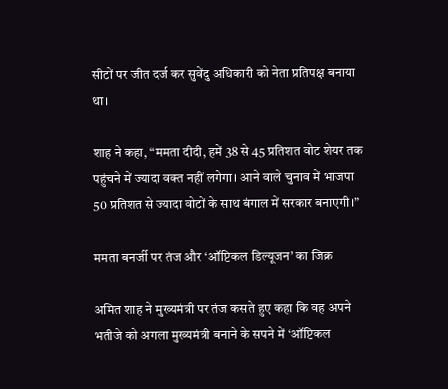सीटों पर जीत दर्ज कर सुवेंदु अधिकारी को नेता प्रतिपक्ष बनाया था।

शाह ने कहा, “ममता दीदी, हमें 38 से 45 प्रतिशत वोट शेयर तक पहुंचने में ज्यादा वक्त नहीं लगेगा। आने वाले चुनाव में भाजपा 50 प्रतिशत से ज्यादा वोटों के साथ बंगाल में सरकार बनाएगी।”

ममता बनर्जी पर तंज और ‘ऑप्टिकल डिल्यूजन’ का जिक्र

अमित शाह ने मुख्यमंत्री पर तंज कसते हुए कहा कि वह अपने भतीजे को अगला मुख्यमंत्री बनाने के सपने में ‘ऑप्टिकल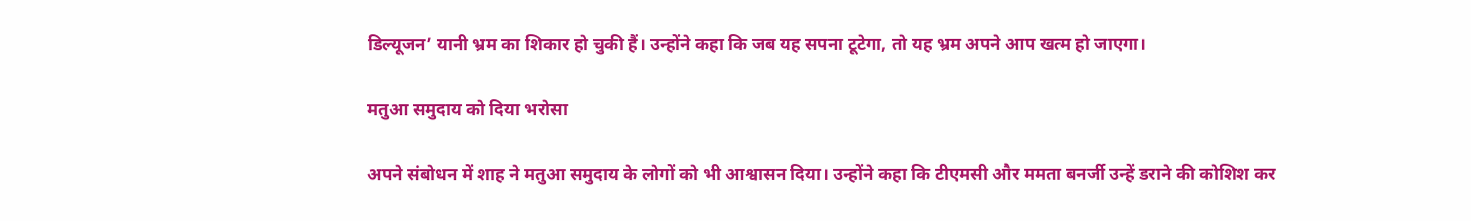डिल्यूजन’ यानी भ्रम का शिकार हो चुकी हैं। उन्होंने कहा कि जब यह सपना टूटेगा, तो यह भ्रम अपने आप खत्म हो जाएगा।

मतुआ समुदाय को दिया भरोसा

अपने संबोधन में शाह ने मतुआ समुदाय के लोगों को भी आश्वासन दिया। उन्होंने कहा कि टीएमसी और ममता बनर्जी उन्हें डराने की कोशिश कर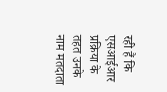रही हैं कि एसआईआर प्रक्रिया के तहत उनके नाम मतदाता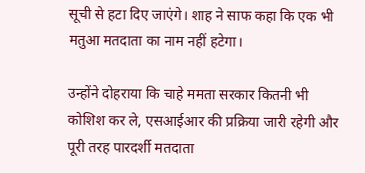सूची से हटा दिए जाएंगे। शाह ने साफ कहा कि एक भी मतुआ मतदाता का नाम नहीं हटेगा।

उन्होंने दोहराया कि चाहे ममता सरकार कितनी भी कोशिश कर ले, एसआईआर की प्रक्रिया जारी रहेगी और पूरी तरह पारदर्शी मतदाता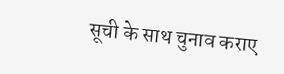सूची के साथ चुनाव कराए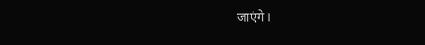जाएंगे।